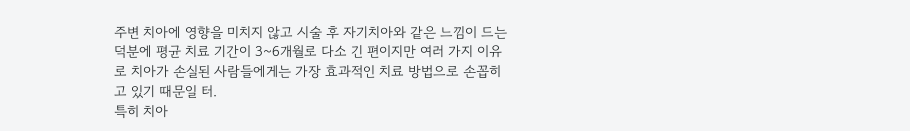주변 치아에 영향을 미치지 않고 시술 후 자기치아와 같은 느낌이 드는 덕분에 평균 치료 기간이 3~6개월로 다소 긴 편이지만 여러 가지 이유로 치아가 손실된 사람들에게는 가장 효과적인 치료 방법으로 손꼽히고 있기 때문일 터.
특히 치아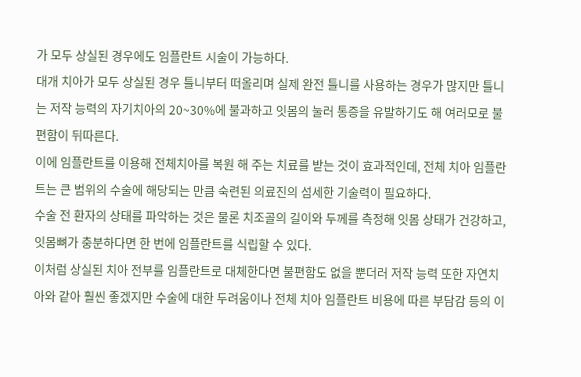가 모두 상실된 경우에도 임플란트 시술이 가능하다.
대개 치아가 모두 상실된 경우 틀니부터 떠올리며 실제 완전 틀니를 사용하는 경우가 많지만 틀니는 저작 능력의 자기치아의 20~30%에 불과하고 잇몸의 눌러 통증을 유발하기도 해 여러모로 불편함이 뒤따른다.
이에 임플란트를 이용해 전체치아를 복원 해 주는 치료를 받는 것이 효과적인데, 전체 치아 임플란트는 큰 범위의 수술에 해당되는 만큼 숙련된 의료진의 섬세한 기술력이 필요하다.
수술 전 환자의 상태를 파악하는 것은 물론 치조골의 길이와 두께를 측정해 잇몸 상태가 건강하고, 잇몸뼈가 충분하다면 한 번에 임플란트를 식립할 수 있다.
이처럼 상실된 치아 전부를 임플란트로 대체한다면 불편함도 없을 뿐더러 저작 능력 또한 자연치아와 같아 훨씬 좋겠지만 수술에 대한 두려움이나 전체 치아 임플란트 비용에 따른 부담감 등의 이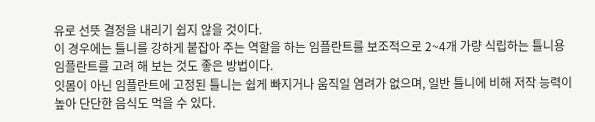유로 선뜻 결정을 내리기 쉽지 않을 것이다.
이 경우에는 틀니를 강하게 붙잡아 주는 역할을 하는 임플란트를 보조적으로 2~4개 가량 식립하는 틀니용 임플란트를 고려 해 보는 것도 좋은 방법이다.
잇몸이 아닌 임플란트에 고정된 틀니는 쉽게 빠지거나 움직일 염려가 없으며, 일반 틀니에 비해 저작 능력이 높아 단단한 음식도 먹을 수 있다.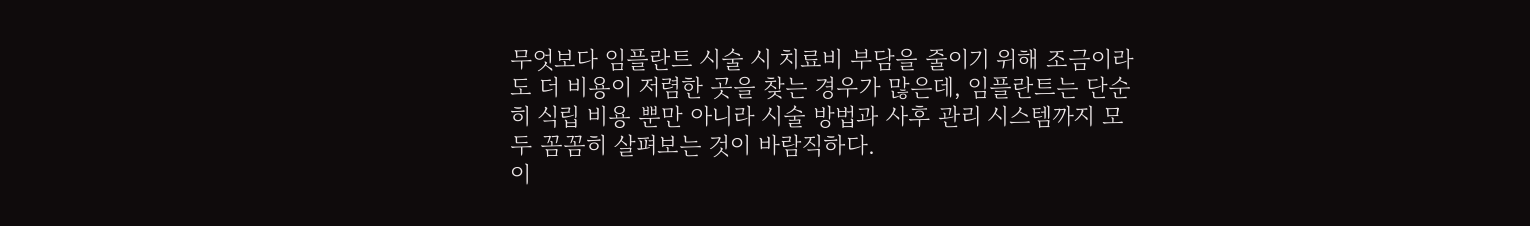무엇보다 임플란트 시술 시 치료비 부담을 줄이기 위해 조금이라도 더 비용이 저렴한 곳을 찾는 경우가 많은데, 임플란트는 단순히 식립 비용 뿐만 아니라 시술 방법과 사후 관리 시스템까지 모두 꼼꼼히 살펴보는 것이 바람직하다.
이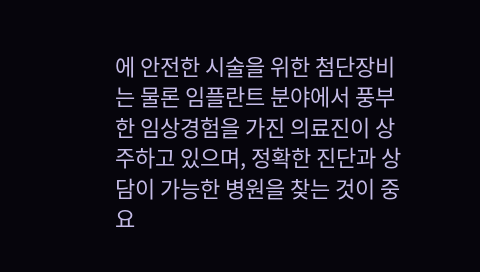에 안전한 시술을 위한 첨단장비는 물론 임플란트 분야에서 풍부한 임상경험을 가진 의료진이 상주하고 있으며, 정확한 진단과 상담이 가능한 병원을 찾는 것이 중요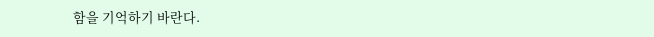함을 기억하기 바란다.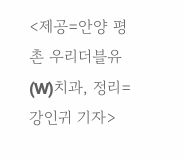<제공=안양 평촌 우리더블유(W)치과, 정리=강인귀 기자>